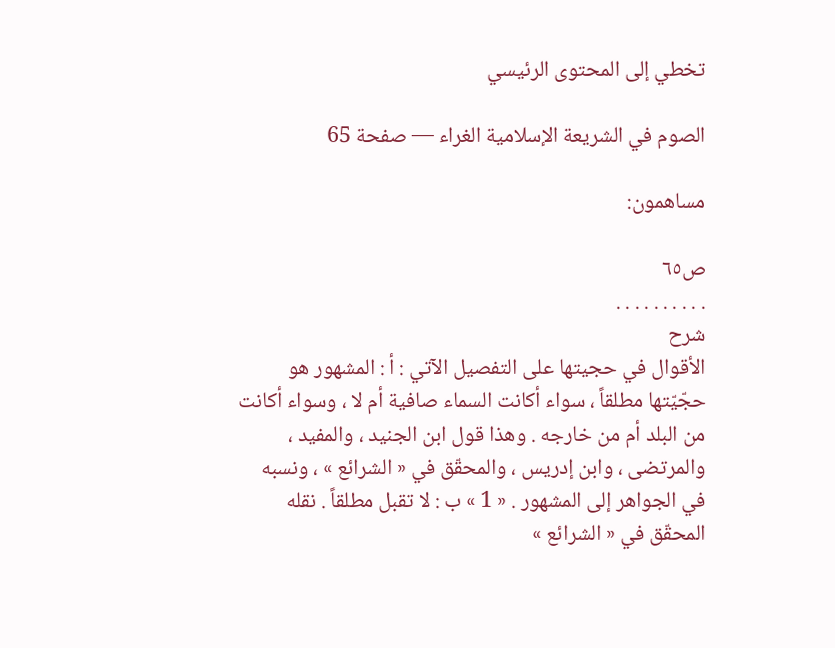تخطي إلى المحتوى الرئيسي

الصوم في الشريعة الإسلامية الغراء — صفحة 65

مساهمون:

ص٦٥
. . . . . . . . . .
شرح
الأقوال في حجيتها على التفصيل الآتي : أ : المشهور هو حجّيّتها مطلقاً ، سواء أكانت السماء صافية أم لا ، وسواء أكانت من البلد أم من خارجه . وهذا قول ابن الجنيد ، والمفيد ، والمرتضى ، وابن إدريس ، والمحقّق في « الشرائع » ، ونسبه في الجواهر إلى المشهور . « 1 » ب : لا تقبل مطلقاً . نقله المحقّق في « الشرائع »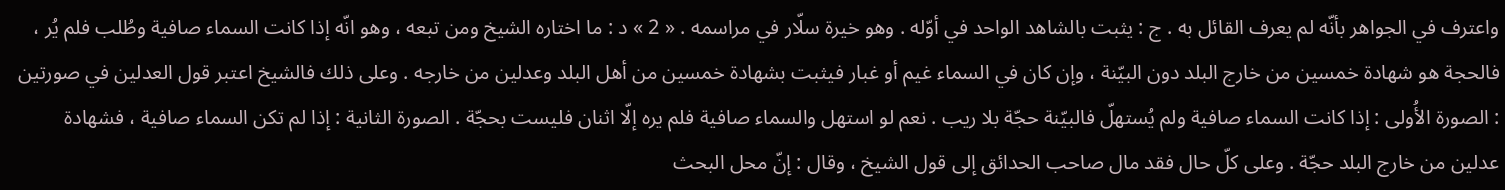واعترف في الجواهر بأنّه لم يعرف القائل به . ج : يثبت بالشاهد الواحد في أوّله . وهو خيرة سلّار في مراسمه . « 2 » د : ما اختاره الشيخ ومن تبعه ، وهو انّه إذا كانت السماء صافية وطُلب فلم يُر ، فالحجة هو شهادة خمسين من خارج البلد دون البيّنة ، وإن كان في السماء غيم أو غبار فيثبت بشهادة خمسين من أهل البلد وعدلين من خارجه . وعلى ذلك فالشيخ اعتبر قول العدلين في صورتين : الصورة الأُولى : إذا كانت السماء صافية ولم يُستهلّ فالبيّنة حجّة بلا ريب . نعم لو استهل والسماء صافية فلم يره إلّا اثنان فليست بحجّة . الصورة الثانية : إذا لم تكن السماء صافية ، فشهادة عدلين من خارج البلد حجّة . وعلى كلّ حال فقد مال صاحب الحدائق إلى قول الشيخ ، وقال : إنّ محل البحث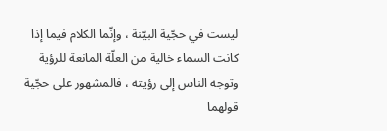ليست في حجّية البيّنة ، وإنّما الكلام فيما إذا كانت السماء خالية من العلّة المانعة للرؤية وتوجه الناس إلى رؤيته ، فالمشهور على حجّية قولهما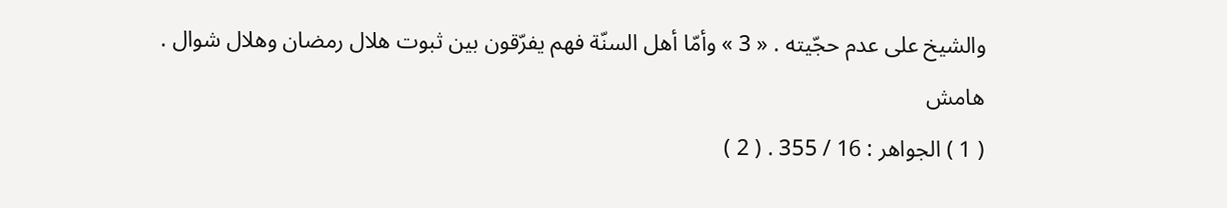والشيخ على عدم حجّيته . « 3 » وأمّا أهل السنّة فهم يفرّقون بين ثبوت هلال رمضان وهلال شوال .
هامش
( 1 ) الجواهر : 16 / 355 . ( 2 )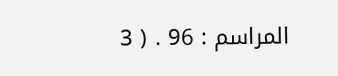المراسم : 96 . ( 3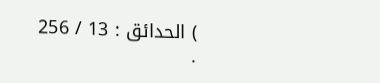) الحدائق : 13 / 256 .